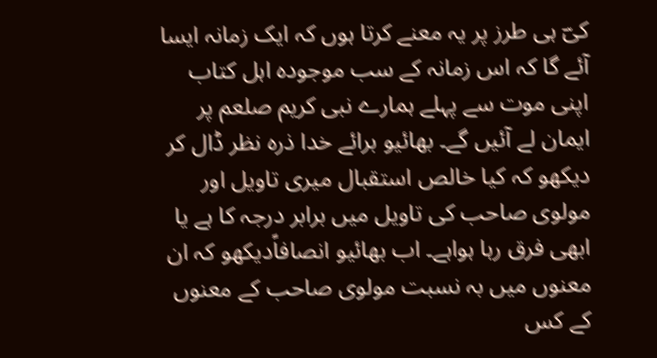کیؔ ہی طرز پر یہ معنے کرتا ہوں کہ ایک زمانہ ایسا آئے گا کہ اس زمانہ کے سب موجودہ اہل کتاب اپنی موت سے پہلے ہمارے نبی کریم صلعم پر ایمان لے آئیں گے۔ بھائیو برائے خدا ذرہ نظر ڈال کر دیکھو کہ کیا خالص استقبال میری تاویل اور مولوی صاحب کی تاویل میں برابر درجہ کا ہے یا ابھی فرق رہا ہواہے۔ اب بھائیو انصافاًدیکھو کہ ان معنوں میں بہ نسبت مولوی صاحب کے معنوں کے کس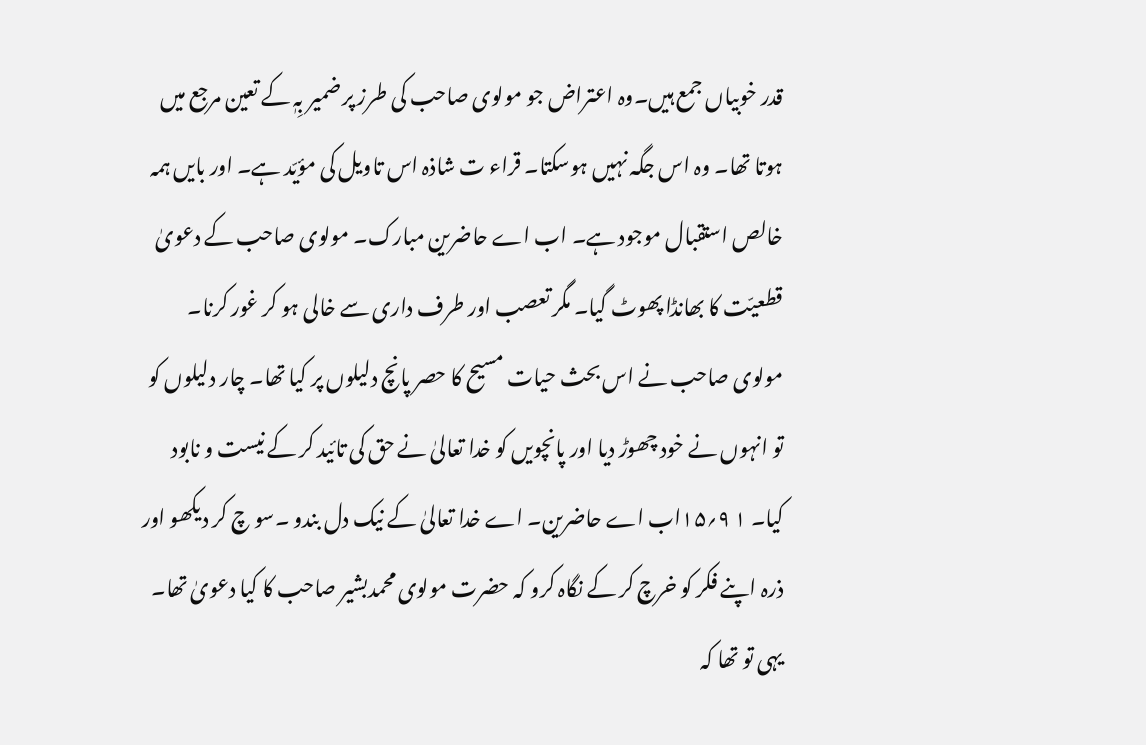قدر خوبیاں جمع ہیں۔وہ اعتراض جو مولوی صاحب کی طرز پر ضمیر بِہٖ کے تعین مرجع میں ہوتا تھا۔ وہ اس جگہ نہیں ہوسکتا۔ قراء ت شاذہ اس تاویل کی مؤیّد ہے۔ اور بایں ہمہ خالص استقبال موجود ہے۔ اب اے حاضرین مبارک۔ مولوی صاحب کے دعویٰ قطعیّت کا بھانڈا پھوٹ گیا۔ مگر تعصب اور طرف داری سے خالی ہو کر غور کرنا۔ مولوی صاحب نے اس بحث حیات مسیح کا حصر پانچ دلیلوں پر کیا تھا۔ چار دلیلوں کو تو انہوں نے خود چھوڑ دیا اور پانچویں کو خدا تعالیٰ نے حق کی تائید کر کے نیست و نابود کیا۔ ۱ ۹؍۱۵اب اے حاضرین۔ اے خدا تعالیٰ کے نیک دل بندو ۔سو چ کر دیکھو اور ذرہ اپنے فکر کو خرچ کر کے نگاہ کرو کہ حضرت مولوی محمدبشیر صاحب کا کیا دعویٰ تھا۔ یہی تو تھا کہ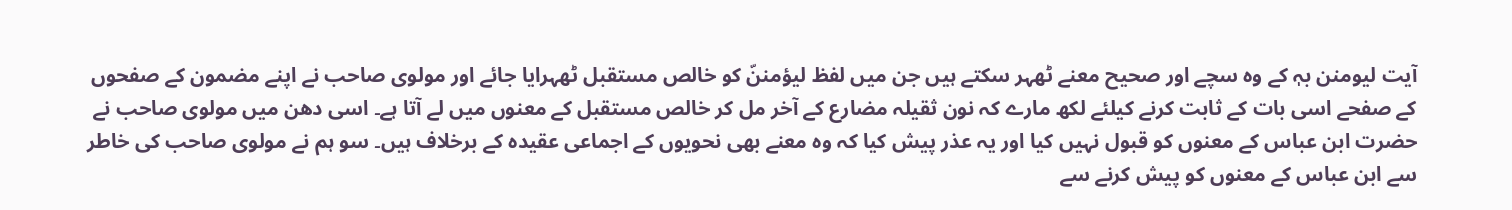آیت لیومنن بہٖ کے وہ سچے اور صحیح معنے ٹھہر سکتے ہیں جن میں لفظ لیؤمننّ کو خالص مستقبل ٹھہرایا جائے اور مولوی صاحب نے اپنے مضمون کے صفحوں کے صفحے اسی بات کے ثابت کرنے کیلئے لکھ مارے کہ نون ثقیلہ مضارع کے آخر مل کر خالص مستقبل کے معنوں میں لے آتا ہے۔ اسی دھن میں مولوی صاحب نے حضرت ابن عباس کے معنوں کو قبول نہیں کیا اور یہ عذر پیش کیا کہ وہ معنے بھی نحویوں کے اجماعی عقیدہ کے برخلاف ہیں۔ سو ہم نے مولوی صاحب کی خاطر سے ابن عباس کے معنوں کو پیش کرنے سے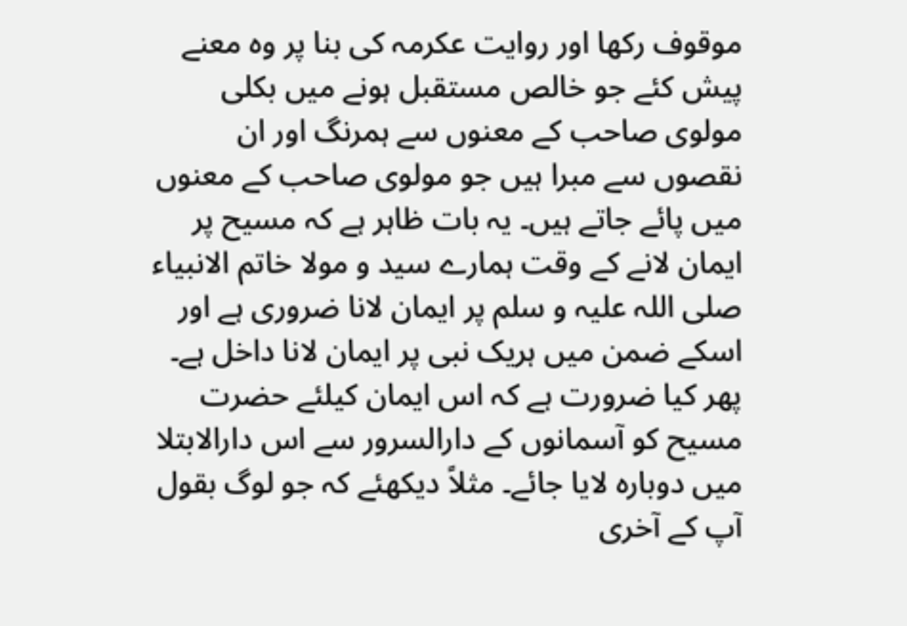موقوف رکھا اور روایت عکرمہ کی بنا پر وہ معنے پیش کئے جو خالص مستقبل ہونے میں بکلی مولوی صاحب کے معنوں سے ہمرنگ اور ان نقصوں سے مبرا ہیں جو مولوی صاحب کے معنوں میں پائے جاتے ہیں۔ یہ بات ظاہر ہے کہ مسیح پر ایمان لانے کے وقت ہمارے سید و مولا خاتم الانبیاء صلی اللہ علیہ و سلم پر ایمان لانا ضروری ہے اور اسکے ضمن میں ہریک نبی پر ایمان لانا داخل ہے۔ پھر کیا ضرورت ہے کہ اس ایمان کیلئے حضرت مسیح کو آسمانوں کے دارالسرور سے اس دارالابتلا میں دوبارہ لایا جائے۔ مثلاً دیکھئے کہ جو لوگ بقول آپ کے آخری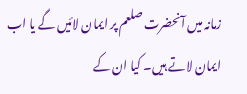زمانہ میں آنحضرت صلعم پر ایمان لائیں گے یا اب ایمان لاتے ہیں۔ کیا ان کے